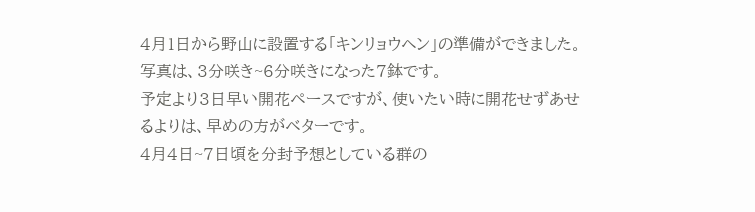4月1日から野山に設置する「キンリョウヘン」の準備ができました。
写真は、3分咲き~6分咲きになった7鉢です。
予定より3日早い開花ペースですが、使いたい時に開花せずあせるよりは、早めの方がベターです。
4月4日~7日頃を分封予想としている群の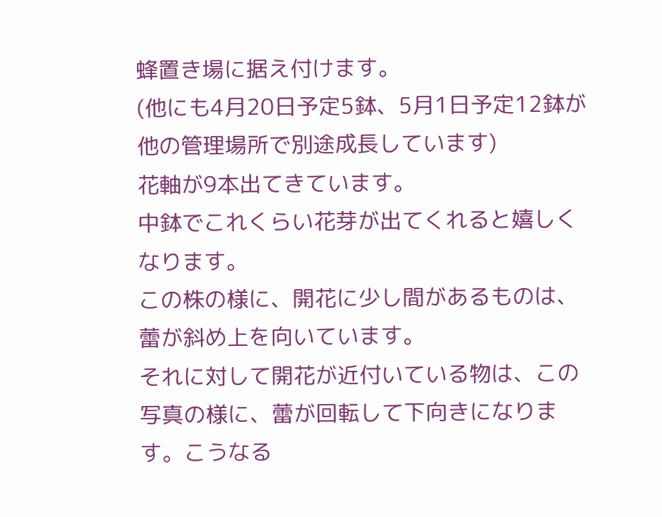蜂置き場に据え付けます。
(他にも4月20日予定5鉢、5月1日予定12鉢が他の管理場所で別途成長しています)
花軸が9本出てきています。
中鉢でこれくらい花芽が出てくれると嬉しくなります。
この株の様に、開花に少し間があるものは、蕾が斜め上を向いています。
それに対して開花が近付いている物は、この写真の様に、蕾が回転して下向きになります。こうなる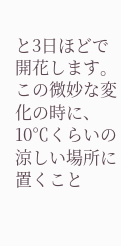と3日ほどで開花します。
この微妙な変化の時に、10℃くらいの涼しい場所に置くこと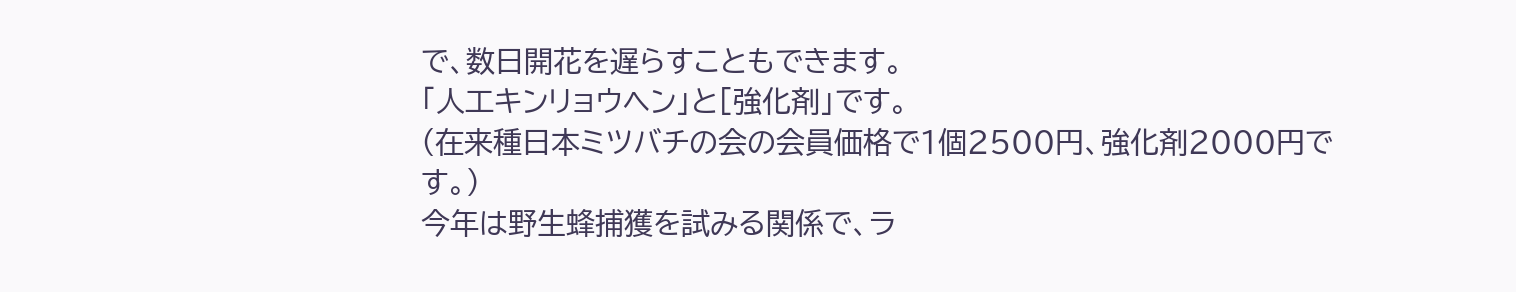で、数日開花を遅らすこともできます。
「人工キンリョウヘン」と[強化剤」です。
(在来種日本ミツバチの会の会員価格で1個2500円、強化剤2000円です。)
今年は野生蜂捕獲を試みる関係で、ラ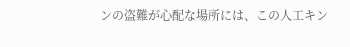ンの盗難が心配な場所には、この人工キン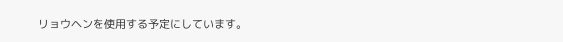リョウヘンを使用する予定にしています。